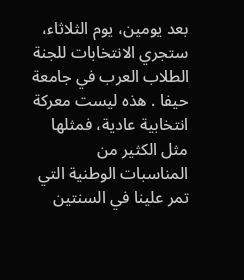بعد يومين، يوم الثلاثاء، ستجري الانتخابات للجنة الطلاب العرب في جامعة حيفا . هذه ليست معركة انتخابية عادية، فمثلها مثل الكثير من المناسبات الوطنية التي تمر علينا في السنتين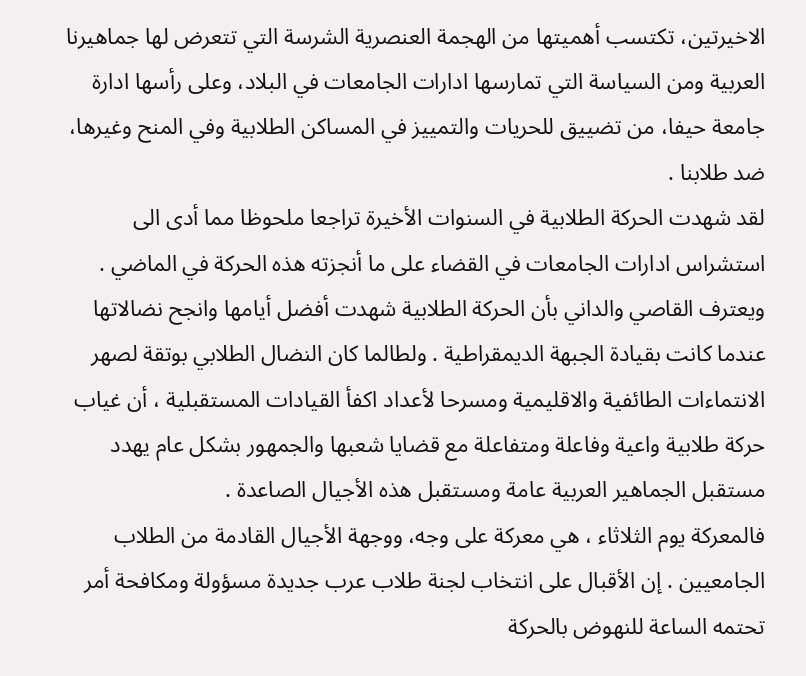الاخيرتين، تكتسب أهميتها من الهجمة العنصرية الشرسة التي تتعرض لها جماهيرنا العربية ومن السياسة التي تمارسها ادارات الجامعات في البلاد، وعلى رأسها ادارة جامعة حيفا، من تضييق للحريات والتمييز في المساكن الطلابية وفي المنح وغيرها، ضد طلابنا .
لقد شهدت الحركة الطلابية في السنوات الأخيرة تراجعا ملحوظا مما أدى الى استشراس ادارات الجامعات في القضاء على ما أنجزته هذه الحركة في الماضي . ويعترف القاصي والداني بأن الحركة الطلابية شهدت أفضل أيامها وانجح نضالاتها عندما كانت بقيادة الجبهة الديمقراطية . ولطالما كان النضال الطلابي بوتقة لصهر الانتماءات الطائفية والاقليمية ومسرحا لأعداد اكفأ القيادات المستقبلية ، أن غياب حركة طلابية واعية وفاعلة ومتفاعلة مع قضايا شعبها والجمهور بشكل عام يهدد مستقبل الجماهير العربية عامة ومستقبل هذه الأجيال الصاعدة .
فالمعركة يوم الثلاثاء ، هي معركة على وجه، ووجهة الأجيال القادمة من الطلاب الجامعيين . إن الأقبال على انتخاب لجنة طلاب عرب جديدة مسؤولة ومكافحة أمر تحتمه الساعة للنهوض بالحركة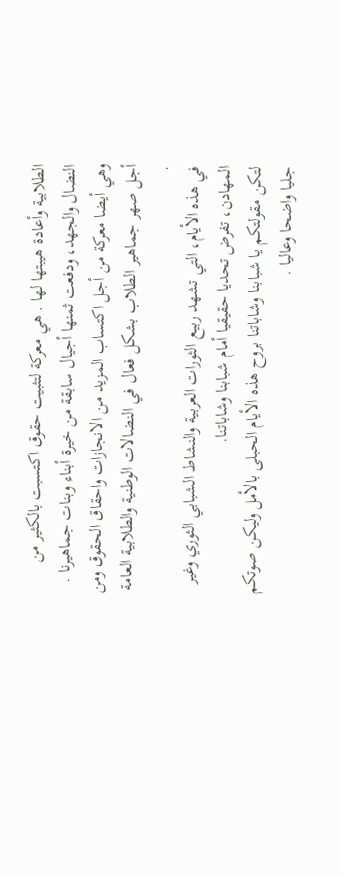الطلابية وأعادة هيبتها لها . هي معركة لتثبيت حقوق اكتسبت بالكثير من النضال والجهد، ودفعت ثمنها أجيال سابقة من خيرة أبناء وبنات جماهيرنا . وهي أيضا معركة من أجل اكتساب المزيد من الانجازات واحقاق الحقوق ومن أجل صهر جماهير الطلاب بشكل فعال في النضالات الوطنية والطلابية العامة .
في هذه الأيام، التي تشهد ربيع الثورات العربية والنشاط الشبابي الثوري وغير المهادن، تفرض تحديا حقيقيا أمام شبابنا وشاباتنا.
لتكن مقولتكم يا شبابنا وشاباتنا بروح هذه الأيام الحبلى بالأمل وليكن صوتكم جليا واضحا وعاليا .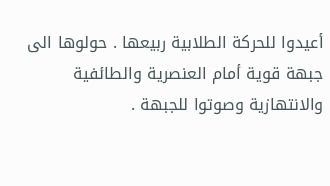أعيدوا للحركة الطلابية ربيعها . حولوها الى جبهة قوية أمام العنصرية والطائفية والانتهازية وصوتوا للجبهة .